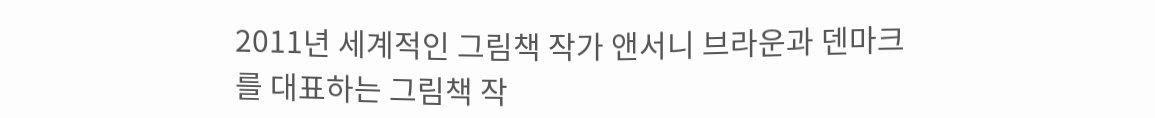2011년 세계적인 그림책 작가 앤서니 브라운과 덴마크를 대표하는 그림책 작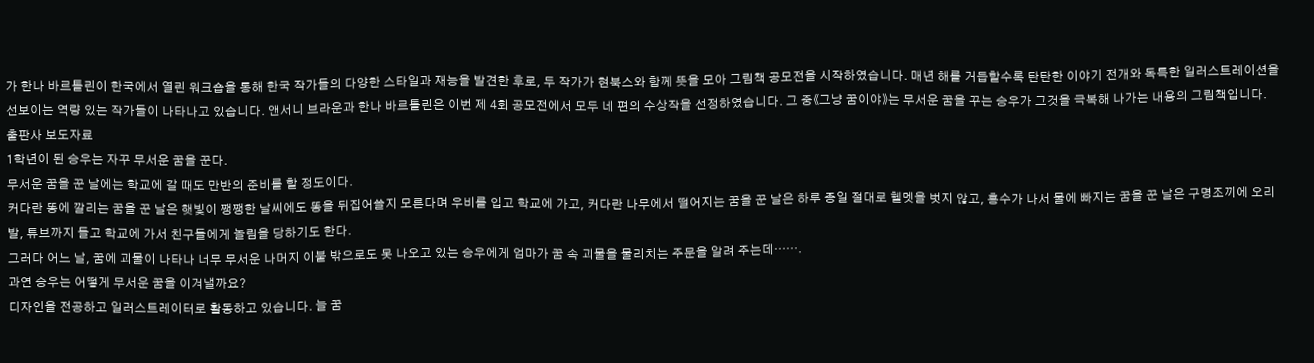가 한나 바르톨린이 한국에서 열린 워크숍을 통해 한국 작가들의 다양한 스타일과 재능을 발견한 후로, 두 작가가 현북스와 함께 뜻을 모아 그림책 공모전을 시작하였습니다. 매년 해를 거듭할수록 탄탄한 이야기 전개와 독특한 일러스트레이션을 선보이는 역량 있는 작가들이 나타나고 있습니다. 앤서니 브라운과 한나 바르톨린은 이번 제 4회 공모전에서 모두 네 편의 수상작을 선정하였습니다. 그 중《그냥 꿈이야》는 무서운 꿈을 꾸는 승우가 그것을 극복해 나가는 내용의 그림책입니다.
출판사 보도자료
1학년이 된 승우는 자꾸 무서운 꿈을 꾼다.
무서운 꿈을 꾼 날에는 학교에 갈 때도 만반의 준비를 할 정도이다.
커다란 똥에 깔리는 꿈을 꾼 날은 햇빛이 쨍쨍한 날씨에도 똥을 뒤집어쓸지 모른다며 우비를 입고 학교에 가고, 커다란 나무에서 떨어지는 꿈을 꾼 날은 하루 종일 절대로 헬멧을 벗지 않고, 홍수가 나서 물에 빠지는 꿈을 꾼 날은 구명조끼에 오리발, 튜브까지 들고 학교에 가서 친구들에게 놀림을 당하기도 한다.
그러다 어느 날, 꿈에 괴물이 나타나 너무 무서운 나머지 이불 밖으로도 못 나오고 있는 승우에게 엄마가 꿈 속 괴물을 물리치는 주문을 알려 주는데…….
과연 승우는 어떻게 무서운 꿈을 이겨낼까요?
디자인을 전공하고 일러스트레이터로 활동하고 있습니다. 늘 꿈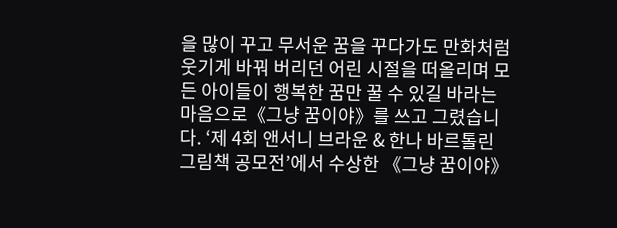을 많이 꾸고 무서운 꿈을 꾸다가도 만화처럼 웃기게 바꿔 버리던 어린 시절을 떠올리며 모든 아이들이 행복한 꿈만 꿀 수 있길 바라는 마음으로《그냥 꿈이야》를 쓰고 그렸습니다. ‘제 4회 앤서니 브라운 & 한나 바르톨린 그림책 공모전’에서 수상한 《그냥 꿈이야》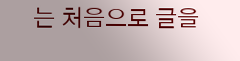는 처음으로 글을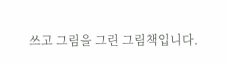쓰고 그림을 그린 그림책입니다.